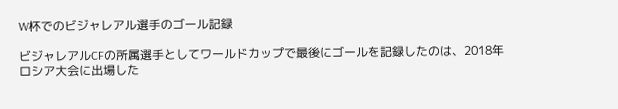W杯でのビジャレアル選手のゴール記録

ビジャレアルCFの所属選手としてワールドカップで最後にゴールを記録したのは、2018年ロシア大会に出場した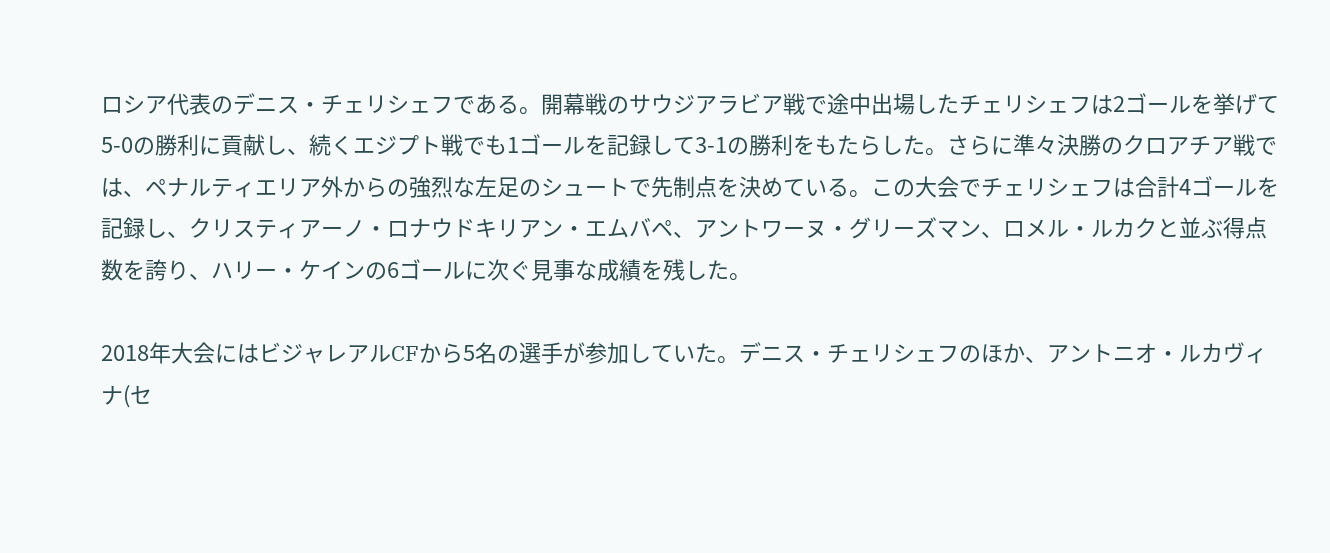ロシア代表のデニス・チェリシェフである。開幕戦のサウジアラビア戦で途中出場したチェリシェフは2ゴールを挙げて5-0の勝利に貢献し、続くエジプト戦でも1ゴールを記録して3-1の勝利をもたらした。さらに準々決勝のクロアチア戦では、ペナルティエリア外からの強烈な左足のシュートで先制点を決めている。この大会でチェリシェフは合計4ゴールを記録し、クリスティアーノ・ロナウドキリアン・エムバペ、アントワーヌ・グリーズマン、ロメル・ルカクと並ぶ得点数を誇り、ハリー・ケインの6ゴールに次ぐ見事な成績を残した。

2018年大会にはビジャレアルCFから5名の選手が参加していた。デニス・チェリシェフのほか、アントニオ・ルカヴィナ(セ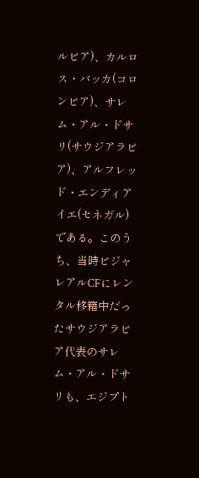ルビア)、カルロス・バッカ(コロンビア)、サレム・アル・ドサリ(サウジアラビア)、アルフレッド・エンディアイエ(セネガル)である。このうち、当時ビジャレアルCFにレンタル移籍中だったサウジアラビア代表のサレム・アル・ドサリも、エジプト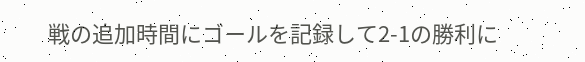戦の追加時間にゴールを記録して2-1の勝利に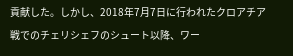貢献した。しかし、2018年7月7日に行われたクロアチア戦でのチェリシェフのシュート以降、ワー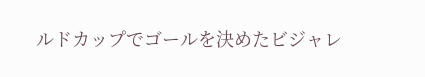ルドカップでゴールを決めたビジャレ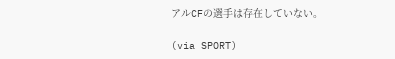アルCFの選手は存在していない。

(via SPORT)